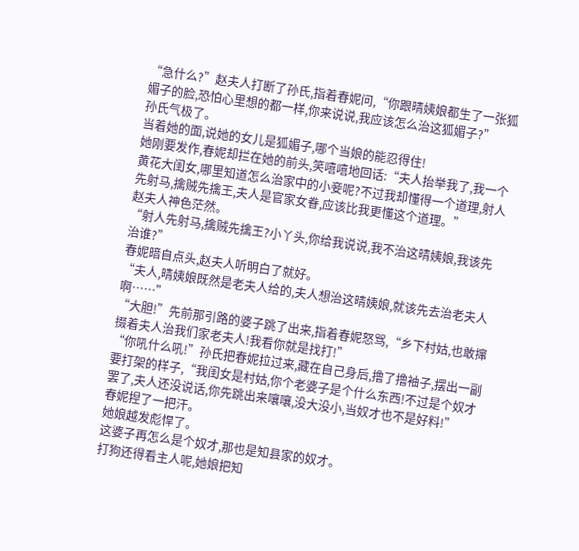“急什么?”赵夫人打断了孙氏,指着春妮问,“你跟晴姨娘都生了一张狐媚子的脸,恐怕心里想的都一样,你来说说,我应该怎么治这狐媚子?”
孙氏气极了。
当着她的面,说她的女儿是狐媚子,哪个当娘的能忍得住!
她刚要发作,春妮却拦在她的前头,笑嘻嘻地回话:“夫人抬举我了,我一个黄花大闺女,哪里知道怎么治家中的小妾呢?不过我却懂得一个道理,射人先射马,擒贼先擒王,夫人是官家女眷,应该比我更懂这个道理。”
赵夫人神色茫然。
“射人先射马,擒贼先擒王?小丫头,你给我说说,我不治这晴姨娘,我该先治谁?”
春妮暗自点头,赵夫人听明白了就好。
“夫人,晴姨娘既然是老夫人给的,夫人想治这晴姨娘,就该先去治老夫人啊……”
“大胆!”先前那引路的婆子跳了出来,指着春妮怒骂,“乡下村姑,也敢撺掇着夫人治我们家老夫人!我看你就是找打!”
“你吼什么吼!”孙氏把春妮拉过来,藏在自己身后,撸了撸袖子,摆出一副要打架的样子,“我闺女是村姑,你个老婆子是个什么东西!不过是个奴才罢了,夫人还没说话,你先跳出来嚷嚷,没大没小,当奴才也不是好料!”
春妮捏了一把汗。
她娘越发彪悍了。
这婆子再怎么是个奴才,那也是知县家的奴才。
打狗还得看主人呢,她娘把知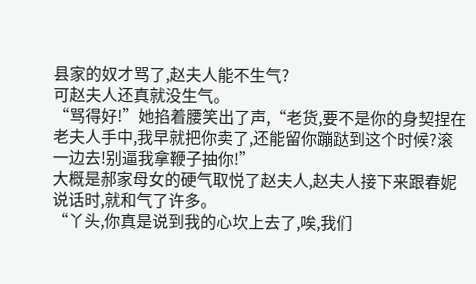县家的奴才骂了,赵夫人能不生气?
可赵夫人还真就没生气。
“骂得好!”她掐着腰笑出了声,“老货,要不是你的身契捏在老夫人手中,我早就把你卖了,还能留你蹦跶到这个时候?滚一边去!别逼我拿鞭子抽你!”
大概是郝家母女的硬气取悦了赵夫人,赵夫人接下来跟春妮说话时,就和气了许多。
“丫头,你真是说到我的心坎上去了,唉,我们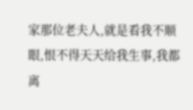家那位老夫人,就是看我不顺眼,恨不得天天给我生事,我都离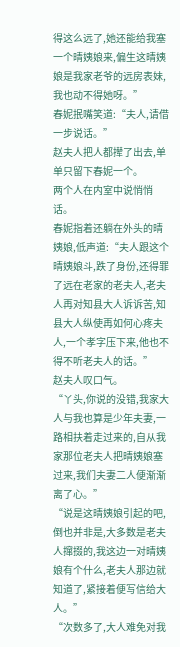得这么远了,她还能给我塞一个晴姨娘来,偏生这晴姨娘是我家老爷的远房表妹,我也动不得她呀。”
春妮抿嘴笑道:“夫人,请借一步说话。”
赵夫人把人都撵了出去,单单只留下春妮一个。
两个人在内室中说悄悄话。
春妮指着还躺在外头的晴姨娘,低声道:“夫人跟这个晴姨娘斗,跌了身份,还得罪了远在老家的老夫人,老夫人再对知县大人诉诉苦,知县大人纵使再如何心疼夫人,一个孝字压下来,他也不得不听老夫人的话。”
赵夫人叹口气。
“丫头,你说的没错,我家大人与我也算是少年夫妻,一路相扶着走过来的,自从我家那位老夫人把晴姨娘塞过来,我们夫妻二人便渐渐离了心。”
“说是这晴姨娘引起的吧,倒也并非是,大多数是老夫人撺掇的,我这边一对晴姨娘有个什么,老夫人那边就知道了,紧接着便写信给大人。”
“次数多了,大人难免对我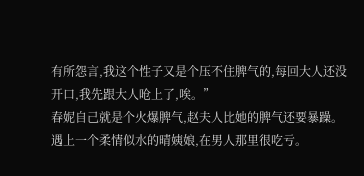有所怨言,我这个性子又是个压不住脾气的,每回大人还没开口,我先跟大人呛上了,唉。”
春妮自己就是个火爆脾气,赵夫人比她的脾气还要暴躁。
遇上一个柔情似水的晴姨娘,在男人那里很吃亏。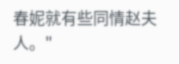春妮就有些同情赵夫人。"